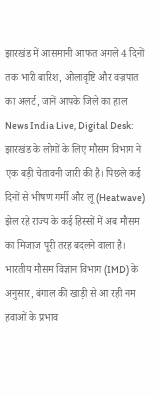झारखंड में आसमानी आफत अगले 4 दिनों तक भारी बारिश, ओलावृष्टि और वज्रपात का अलर्ट, जानें आपके जिले का हाल
News India Live, Digital Desk: झारखंड के लोगों के लिए मौसम विभाग ने एक बड़ी चेतावनी जारी की है। पिछले कई दिनों से भीषण गर्मी और लू (Heatwave) झेल रहे राज्य के कई हिस्सों में अब मौसम का मिजाज पूरी तरह बदलने वाला है। भारतीय मौसम विज्ञान विभाग (IMD) के अनुसार, बंगाल की खाड़ी से आ रही नम हवाओं के प्रभाव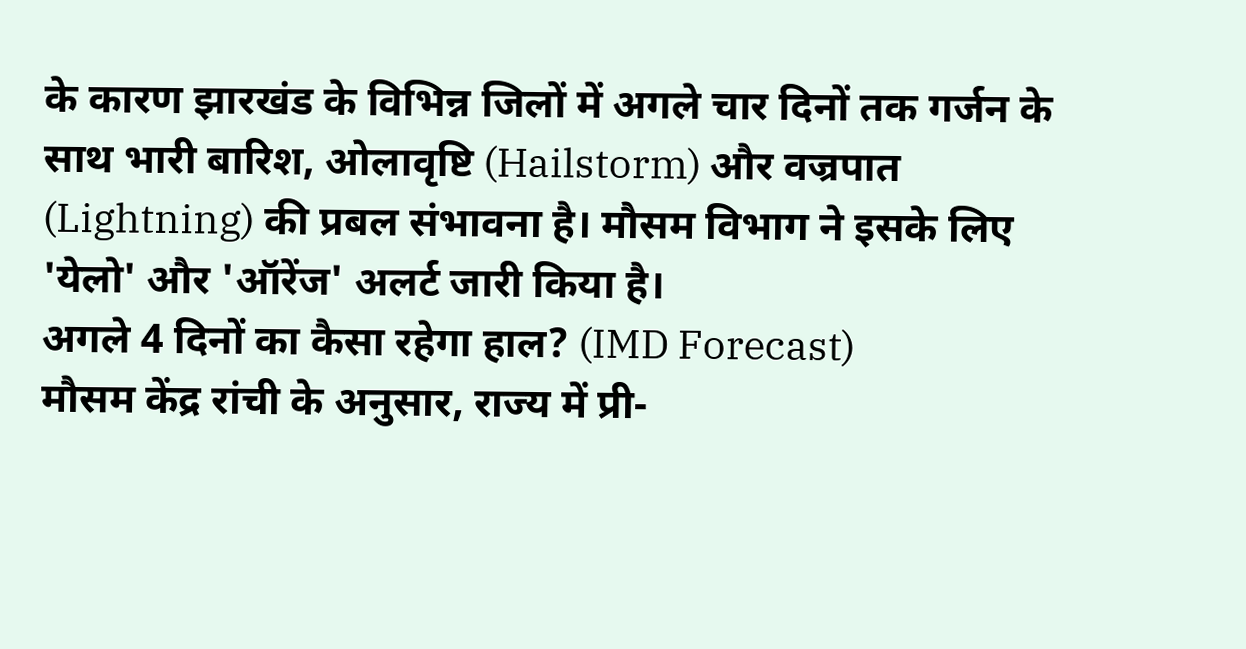के कारण झारखंड के विभिन्न जिलों में अगले चार दिनों तक गर्जन के साथ भारी बारिश, ओलावृष्टि (Hailstorm) और वज्रपात (Lightning) की प्रबल संभावना है। मौसम विभाग ने इसके लिए 'येलो' और 'ऑरेंज' अलर्ट जारी किया है।
अगले 4 दिनों का कैसा रहेगा हाल? (IMD Forecast)
मौसम केंद्र रांची के अनुसार, राज्य में प्री-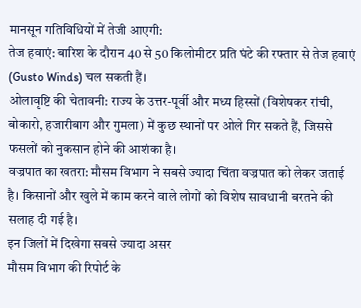मानसून गतिविधियों में तेजी आएगी:
तेज हवाएं: बारिश के दौरान 40 से 50 किलोमीटर प्रति घंटे की रफ्तार से तेज हवाएं (Gusto Winds) चल सकती हैं।
ओलावृष्टि की चेतावनी: राज्य के उत्तर-पूर्वी और मध्य हिस्सों (विशेषकर रांची, बोकारो, हजारीबाग और गुमला) में कुछ स्थानों पर ओले गिर सकते हैं, जिससे फसलों को नुकसान होने की आशंका है।
वज्रपात का खतरा: मौसम विभाग ने सबसे ज्यादा चिंता वज्रपात को लेकर जताई है। किसानों और खुले में काम करने वाले लोगों को विशेष सावधानी बरतने की सलाह दी गई है।
इन जिलों में दिखेगा सबसे ज्यादा असर
मौसम विभाग की रिपोर्ट के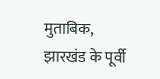मुताबिक, झारखंड के पूर्वी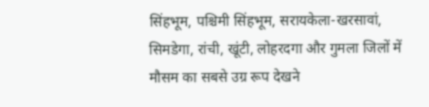सिंहभूम, पश्चिमी सिंहभूम, सरायकेला-खरसावां, सिमडेगा, रांची, खूंटी, लोहरदगा और गुमला जिलों में मौसम का सबसे उग्र रूप देखने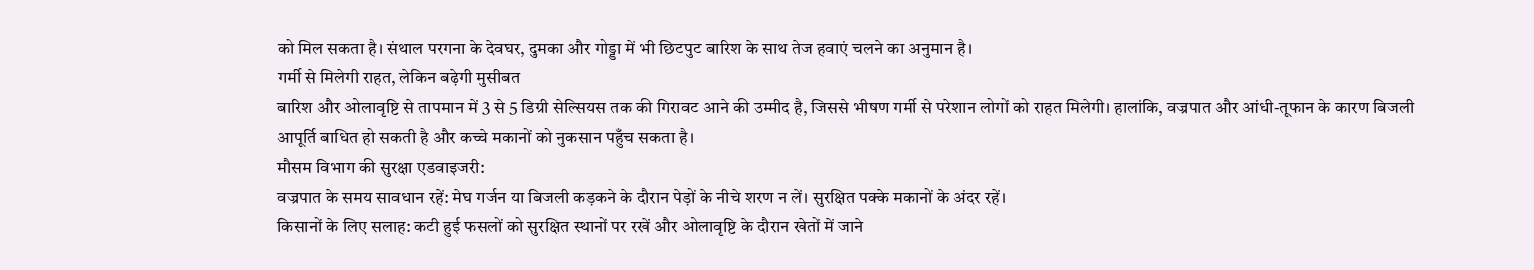को मिल सकता है। संथाल परगना के देवघर, दुमका और गोड्डा में भी छिटपुट बारिश के साथ तेज हवाएं चलने का अनुमान है।
गर्मी से मिलेगी राहत, लेकिन बढ़ेगी मुसीबत
बारिश और ओलावृष्टि से तापमान में 3 से 5 डिग्री सेल्सियस तक की गिरावट आने की उम्मीद है, जिससे भीषण गर्मी से परेशान लोगों को राहत मिलेगी। हालांकि, वज्रपात और आंधी-तूफान के कारण बिजली आपूर्ति बाधित हो सकती है और कच्चे मकानों को नुकसान पहुँच सकता है।
मौसम विभाग की सुरक्षा एडवाइजरी:
वज्रपात के समय सावधान रहें: मेघ गर्जन या बिजली कड़कने के दौरान पेड़ों के नीचे शरण न लें। सुरक्षित पक्के मकानों के अंदर रहें।
किसानों के लिए सलाह: कटी हुई फसलों को सुरक्षित स्थानों पर रखें और ओलावृष्टि के दौरान खेतों में जाने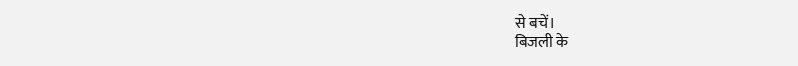से बचें।
बिजली के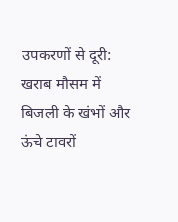उपकरणों से दूरी: खराब मौसम में बिजली के खंभों और ऊंचे टावरों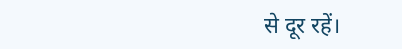से दूर रहें।